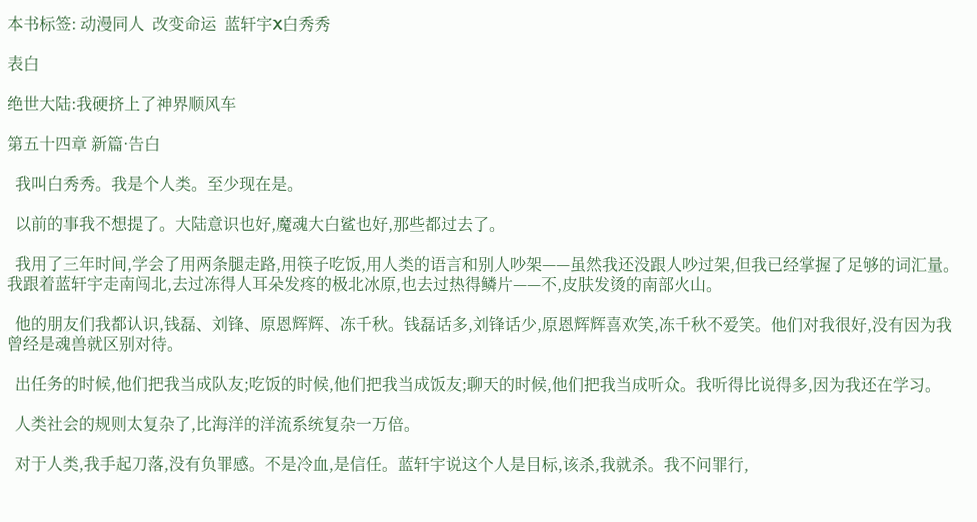本书标签: 动漫同人  改变命运  蓝轩宇X白秀秀

表白

绝世大陆:我硬挤上了神界顺风车

第五十四章 新篇·告白

  我叫白秀秀。我是个人类。至少现在是。

  以前的事我不想提了。大陆意识也好,魔魂大白鲨也好,那些都过去了。

  我用了三年时间,学会了用两条腿走路,用筷子吃饭,用人类的语言和别人吵架——虽然我还没跟人吵过架,但我已经掌握了足够的词汇量。我跟着蓝轩宇走南闯北,去过冻得人耳朵发疼的极北冰原,也去过热得鳞片——不,皮肤发烫的南部火山。

  他的朋友们我都认识,钱磊、刘锋、原恩辉辉、冻千秋。钱磊话多,刘锋话少,原恩辉辉喜欢笑,冻千秋不爱笑。他们对我很好,没有因为我曾经是魂兽就区别对待。

  出任务的时候,他们把我当成队友;吃饭的时候,他们把我当成饭友;聊天的时候,他们把我当成听众。我听得比说得多,因为我还在学习。

  人类社会的规则太复杂了,比海洋的洋流系统复杂一万倍。

  对于人类,我手起刀落,没有负罪感。不是冷血,是信任。蓝轩宇说这个人是目标,该杀,我就杀。我不问罪行,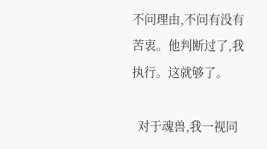不问理由,不问有没有苦衷。他判断过了,我执行。这就够了。

  对于魂兽,我一视同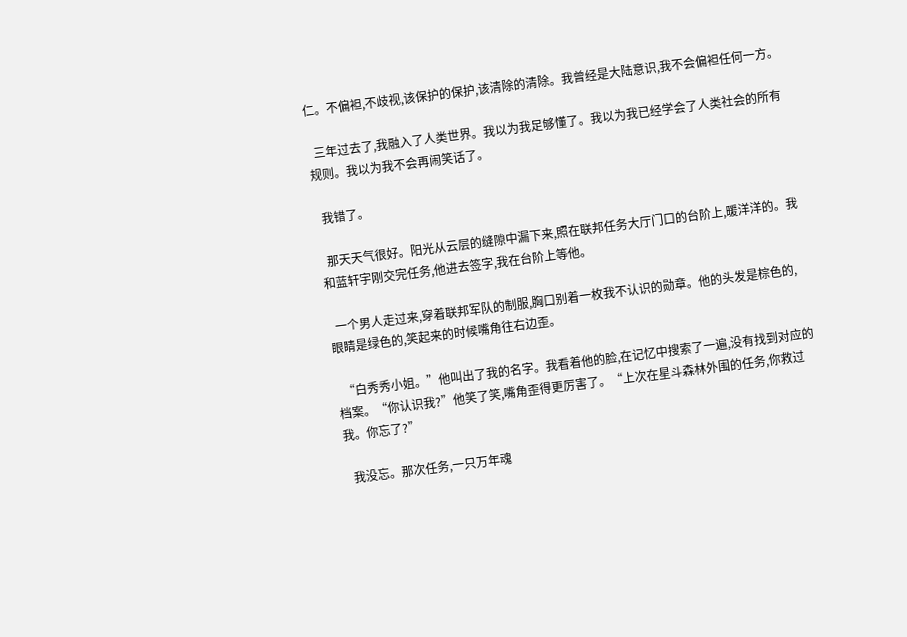仁。不偏袒,不歧视,该保护的保护,该清除的清除。我曾经是大陆意识,我不会偏袒任何一方。

  三年过去了,我融入了人类世界。我以为我足够懂了。我以为我已经学会了人类社会的所有规则。我以为我不会再闹笑话了。

  我错了。

  那天天气很好。阳光从云层的缝隙中漏下来,照在联邦任务大厅门口的台阶上,暖洋洋的。我和蓝轩宇刚交完任务,他进去签字,我在台阶上等他。

  一个男人走过来,穿着联邦军队的制服,胸口别着一枚我不认识的勋章。他的头发是棕色的,眼睛是绿色的,笑起来的时候嘴角往右边歪。

  “白秀秀小姐。”他叫出了我的名字。我看着他的脸,在记忆中搜索了一遍,没有找到对应的档案。“你认识我?”他笑了笑,嘴角歪得更厉害了。“上次在星斗森林外围的任务,你救过我。你忘了?”

  我没忘。那次任务,一只万年魂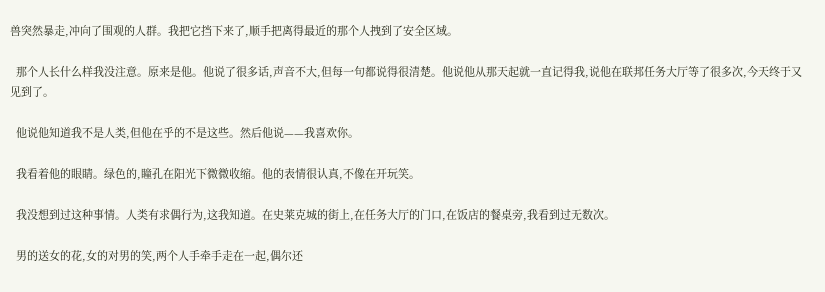兽突然暴走,冲向了围观的人群。我把它挡下来了,顺手把离得最近的那个人拽到了安全区域。

  那个人长什么样我没注意。原来是他。他说了很多话,声音不大,但每一句都说得很清楚。他说他从那天起就一直记得我,说他在联邦任务大厅等了很多次,今天终于又见到了。

  他说他知道我不是人类,但他在乎的不是这些。然后他说——我喜欢你。

  我看着他的眼睛。绿色的,瞳孔在阳光下微微收缩。他的表情很认真,不像在开玩笑。

  我没想到过这种事情。人类有求偶行为,这我知道。在史莱克城的街上,在任务大厅的门口,在饭店的餐桌旁,我看到过无数次。

  男的送女的花,女的对男的笑,两个人手牵手走在一起,偶尔还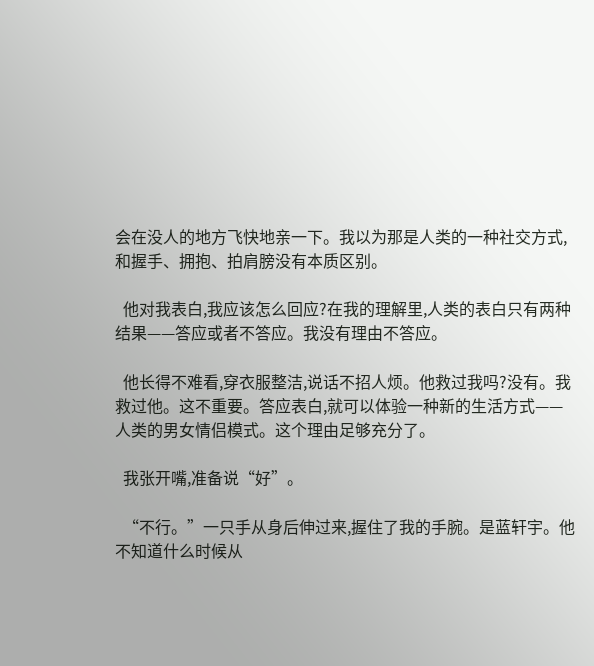会在没人的地方飞快地亲一下。我以为那是人类的一种社交方式,和握手、拥抱、拍肩膀没有本质区别。

  他对我表白,我应该怎么回应?在我的理解里,人类的表白只有两种结果——答应或者不答应。我没有理由不答应。

  他长得不难看,穿衣服整洁,说话不招人烦。他救过我吗?没有。我救过他。这不重要。答应表白,就可以体验一种新的生活方式——人类的男女情侣模式。这个理由足够充分了。

  我张开嘴,准备说“好”。

  “不行。”一只手从身后伸过来,握住了我的手腕。是蓝轩宇。他不知道什么时候从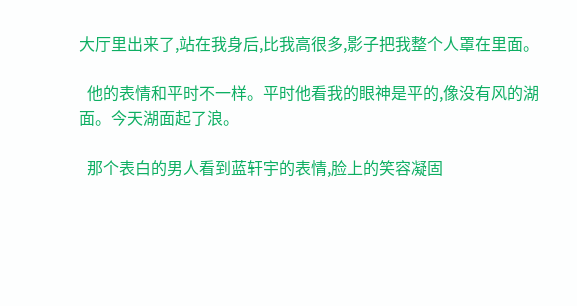大厅里出来了,站在我身后,比我高很多,影子把我整个人罩在里面。

  他的表情和平时不一样。平时他看我的眼神是平的,像没有风的湖面。今天湖面起了浪。

  那个表白的男人看到蓝轩宇的表情,脸上的笑容凝固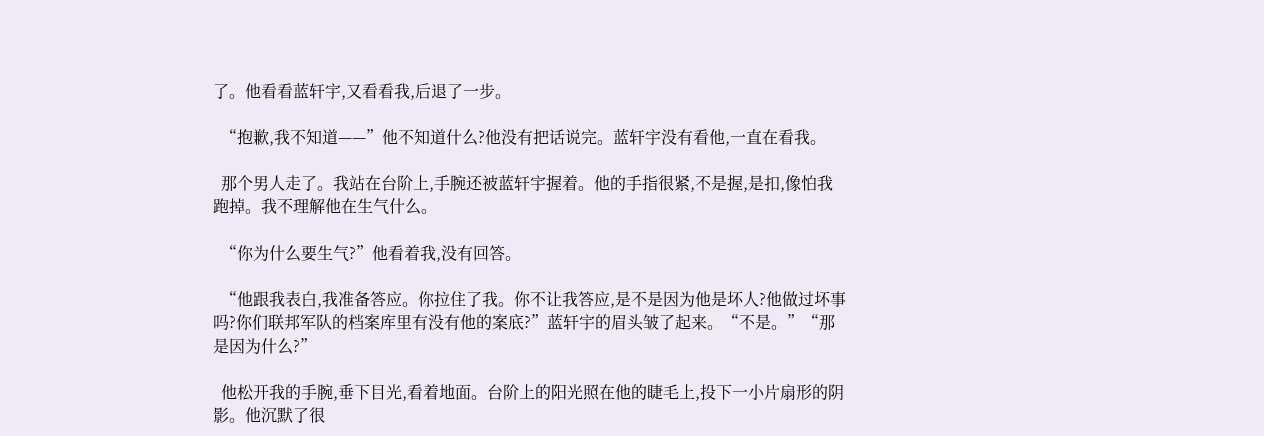了。他看看蓝轩宇,又看看我,后退了一步。

  “抱歉,我不知道——”他不知道什么?他没有把话说完。蓝轩宇没有看他,一直在看我。

  那个男人走了。我站在台阶上,手腕还被蓝轩宇握着。他的手指很紧,不是握,是扣,像怕我跑掉。我不理解他在生气什么。

  “你为什么要生气?”他看着我,没有回答。

  “他跟我表白,我准备答应。你拉住了我。你不让我答应,是不是因为他是坏人?他做过坏事吗?你们联邦军队的档案库里有没有他的案底?”蓝轩宇的眉头皱了起来。“不是。”“那是因为什么?”

  他松开我的手腕,垂下目光,看着地面。台阶上的阳光照在他的睫毛上,投下一小片扇形的阴影。他沉默了很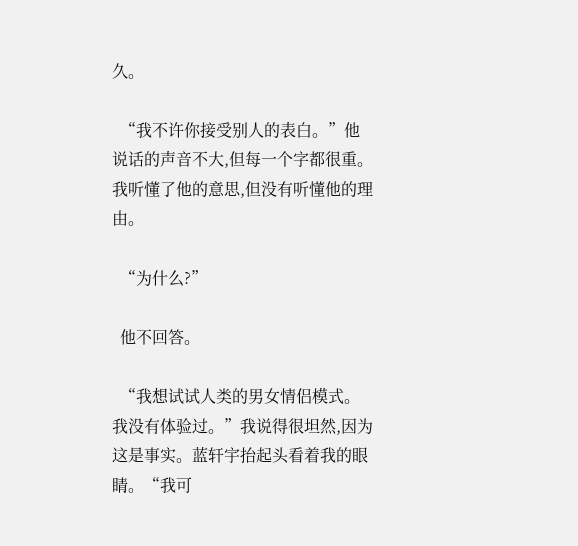久。

  “我不许你接受别人的表白。”他说话的声音不大,但每一个字都很重。我听懂了他的意思,但没有听懂他的理由。

  “为什么?”

  他不回答。

  “我想试试人类的男女情侣模式。我没有体验过。”我说得很坦然,因为这是事实。蓝轩宇抬起头看着我的眼睛。“我可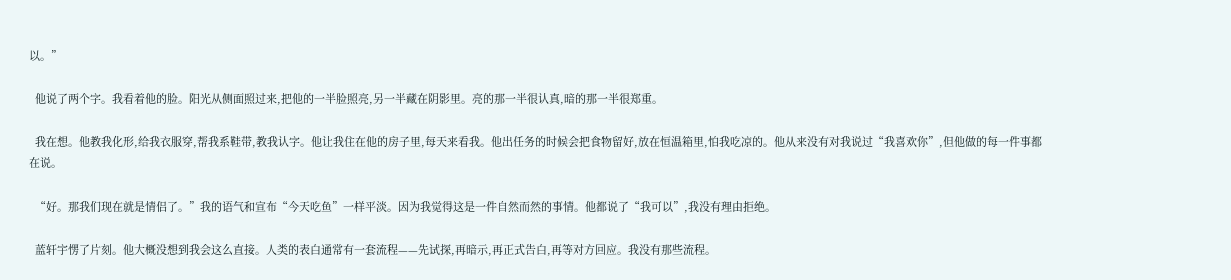以。”

  他说了两个字。我看着他的脸。阳光从侧面照过来,把他的一半脸照亮,另一半藏在阴影里。亮的那一半很认真,暗的那一半很郑重。

  我在想。他教我化形,给我衣服穿,帮我系鞋带,教我认字。他让我住在他的房子里,每天来看我。他出任务的时候会把食物留好,放在恒温箱里,怕我吃凉的。他从来没有对我说过“我喜欢你”,但他做的每一件事都在说。

  “好。那我们现在就是情侣了。”我的语气和宣布“今天吃鱼”一样平淡。因为我觉得这是一件自然而然的事情。他都说了“我可以”,我没有理由拒绝。

  蓝轩宇愣了片刻。他大概没想到我会这么直接。人类的表白通常有一套流程——先试探,再暗示,再正式告白,再等对方回应。我没有那些流程。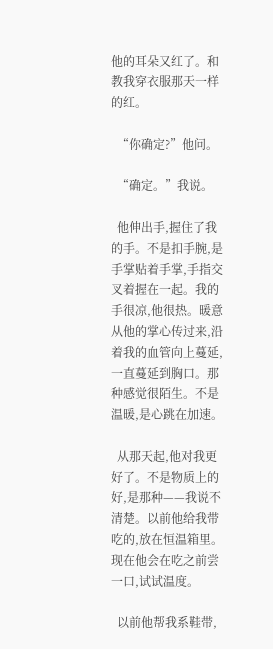他的耳朵又红了。和教我穿衣服那天一样的红。

  “你确定?”他问。

  “确定。”我说。

  他伸出手,握住了我的手。不是扣手腕,是手掌贴着手掌,手指交叉着握在一起。我的手很凉,他很热。暖意从他的掌心传过来,沿着我的血管向上蔓延,一直蔓延到胸口。那种感觉很陌生。不是温暖,是心跳在加速。

  从那天起,他对我更好了。不是物质上的好,是那种——我说不清楚。以前他给我带吃的,放在恒温箱里。现在他会在吃之前尝一口,试试温度。

  以前他帮我系鞋带,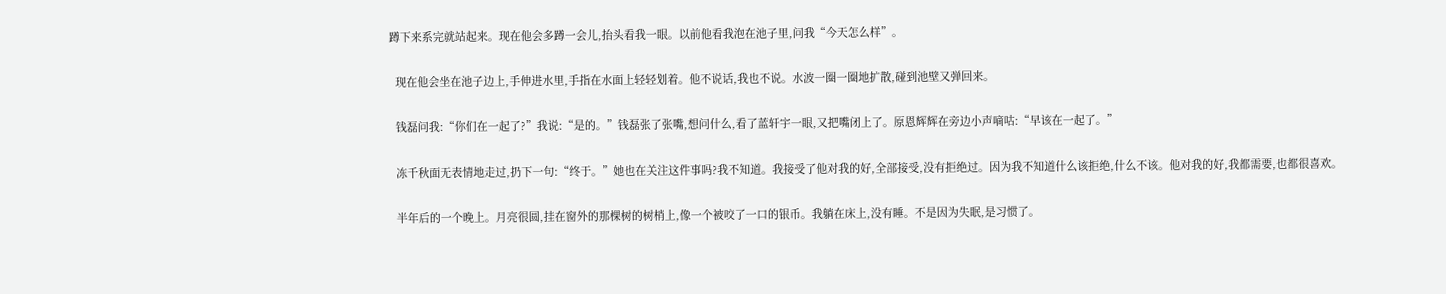蹲下来系完就站起来。现在他会多蹲一会儿,抬头看我一眼。以前他看我泡在池子里,问我“今天怎么样”。

  现在他会坐在池子边上,手伸进水里,手指在水面上轻轻划着。他不说话,我也不说。水波一圈一圈地扩散,碰到池壁又弹回来。

  钱磊问我:“你们在一起了?”我说:“是的。”钱磊张了张嘴,想问什么,看了蓝轩宇一眼,又把嘴闭上了。原恩辉辉在旁边小声嘀咕:“早该在一起了。”

  冻千秋面无表情地走过,扔下一句:“终于。”她也在关注这件事吗?我不知道。我接受了他对我的好,全部接受,没有拒绝过。因为我不知道什么该拒绝,什么不该。他对我的好,我都需要,也都很喜欢。

  半年后的一个晚上。月亮很圆,挂在窗外的那棵树的树梢上,像一个被咬了一口的银币。我躺在床上,没有睡。不是因为失眠,是习惯了。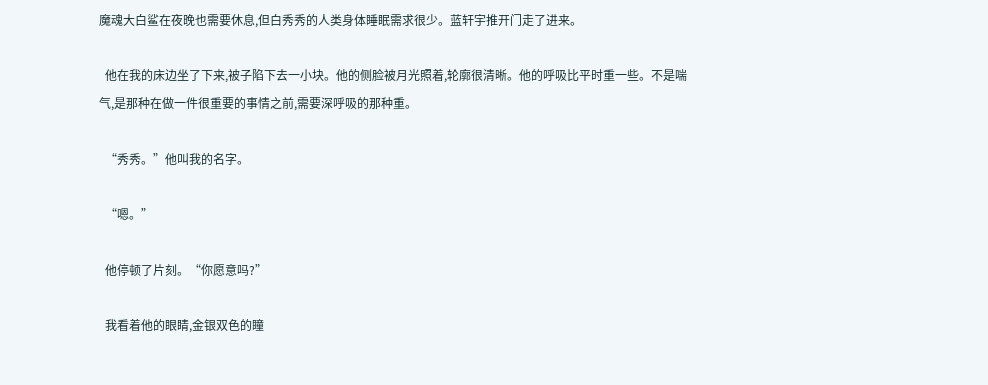魔魂大白鲨在夜晚也需要休息,但白秀秀的人类身体睡眠需求很少。蓝轩宇推开门走了进来。

  他在我的床边坐了下来,被子陷下去一小块。他的侧脸被月光照着,轮廓很清晰。他的呼吸比平时重一些。不是喘气,是那种在做一件很重要的事情之前,需要深呼吸的那种重。

  “秀秀。”他叫我的名字。

  “嗯。”

  他停顿了片刻。“你愿意吗?”

  我看着他的眼睛,金银双色的瞳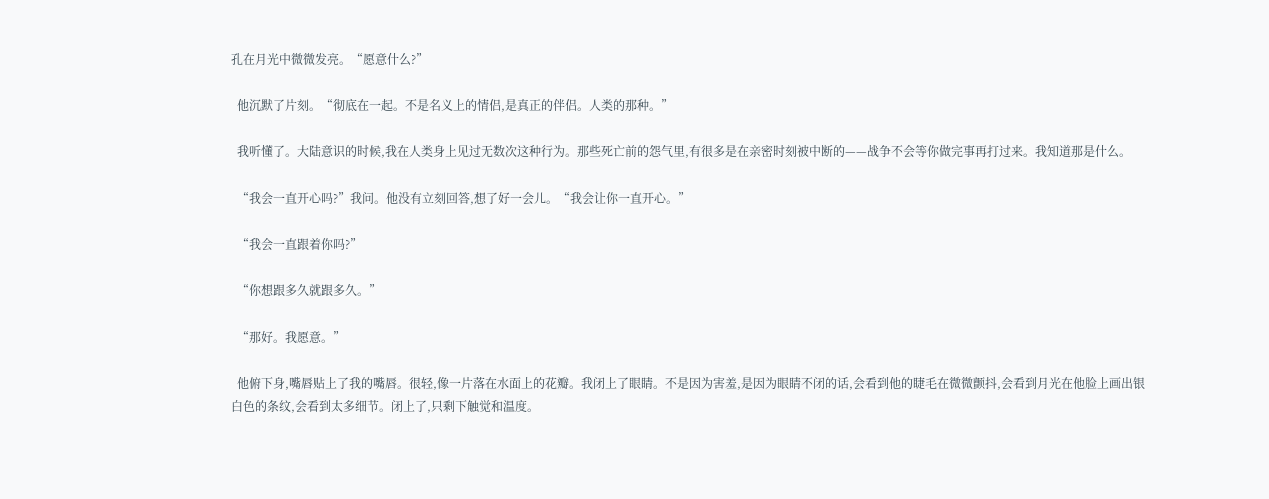孔在月光中微微发亮。“愿意什么?”

  他沉默了片刻。“彻底在一起。不是名义上的情侣,是真正的伴侣。人类的那种。”

  我听懂了。大陆意识的时候,我在人类身上见过无数次这种行为。那些死亡前的怨气里,有很多是在亲密时刻被中断的——战争不会等你做完事再打过来。我知道那是什么。

  “我会一直开心吗?”我问。他没有立刻回答,想了好一会儿。“我会让你一直开心。”

  “我会一直跟着你吗?”

  “你想跟多久就跟多久。”

  “那好。我愿意。”

  他俯下身,嘴唇贴上了我的嘴唇。很轻,像一片落在水面上的花瓣。我闭上了眼睛。不是因为害羞,是因为眼睛不闭的话,会看到他的睫毛在微微颤抖,会看到月光在他脸上画出银白色的条纹,会看到太多细节。闭上了,只剩下触觉和温度。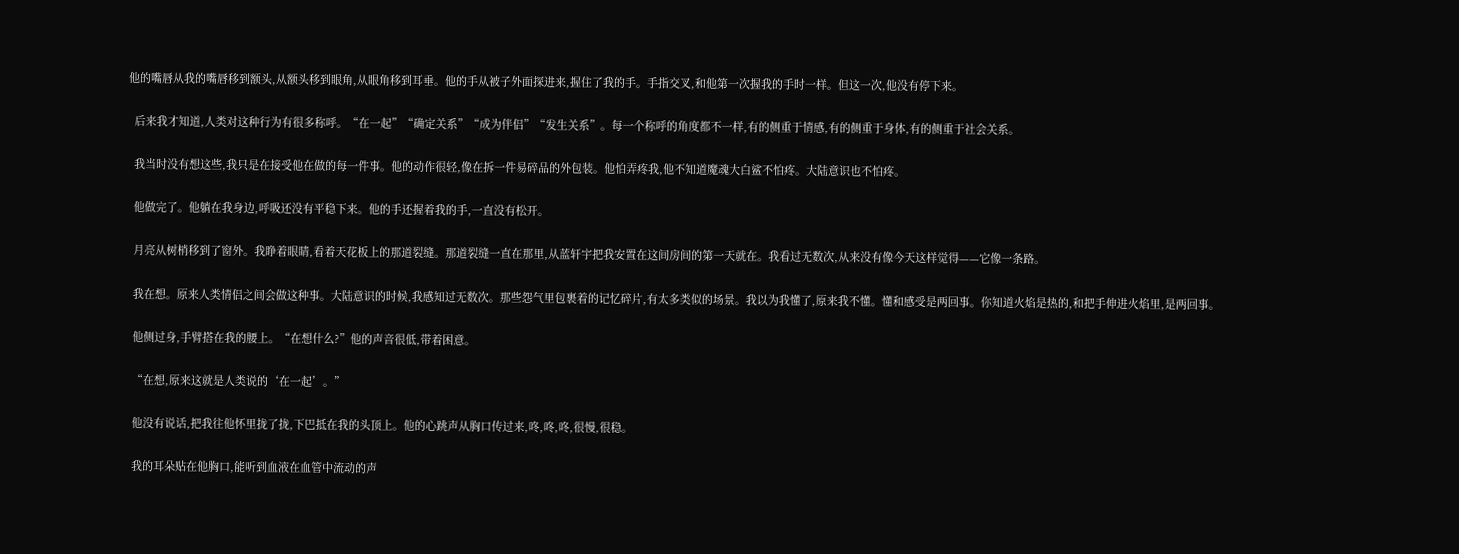他的嘴唇从我的嘴唇移到额头,从额头移到眼角,从眼角移到耳垂。他的手从被子外面探进来,握住了我的手。手指交叉,和他第一次握我的手时一样。但这一次,他没有停下来。

  后来我才知道,人类对这种行为有很多称呼。“在一起”“确定关系”“成为伴侣”“发生关系”。每一个称呼的角度都不一样,有的侧重于情感,有的侧重于身体,有的侧重于社会关系。

  我当时没有想这些,我只是在接受他在做的每一件事。他的动作很轻,像在拆一件易碎品的外包装。他怕弄疼我,他不知道魔魂大白鲨不怕疼。大陆意识也不怕疼。

  他做完了。他躺在我身边,呼吸还没有平稳下来。他的手还握着我的手,一直没有松开。

  月亮从树梢移到了窗外。我睁着眼睛,看着天花板上的那道裂缝。那道裂缝一直在那里,从蓝轩宇把我安置在这间房间的第一天就在。我看过无数次,从来没有像今天这样觉得——它像一条路。

  我在想。原来人类情侣之间会做这种事。大陆意识的时候,我感知过无数次。那些怨气里包裹着的记忆碎片,有太多类似的场景。我以为我懂了,原来我不懂。懂和感受是两回事。你知道火焰是热的,和把手伸进火焰里,是两回事。

  他侧过身,手臂搭在我的腰上。“在想什么?”他的声音很低,带着困意。

  “在想,原来这就是人类说的‘在一起’。”

  他没有说话,把我往他怀里拢了拢,下巴抵在我的头顶上。他的心跳声从胸口传过来,咚,咚,咚,很慢,很稳。

  我的耳朵贴在他胸口,能听到血液在血管中流动的声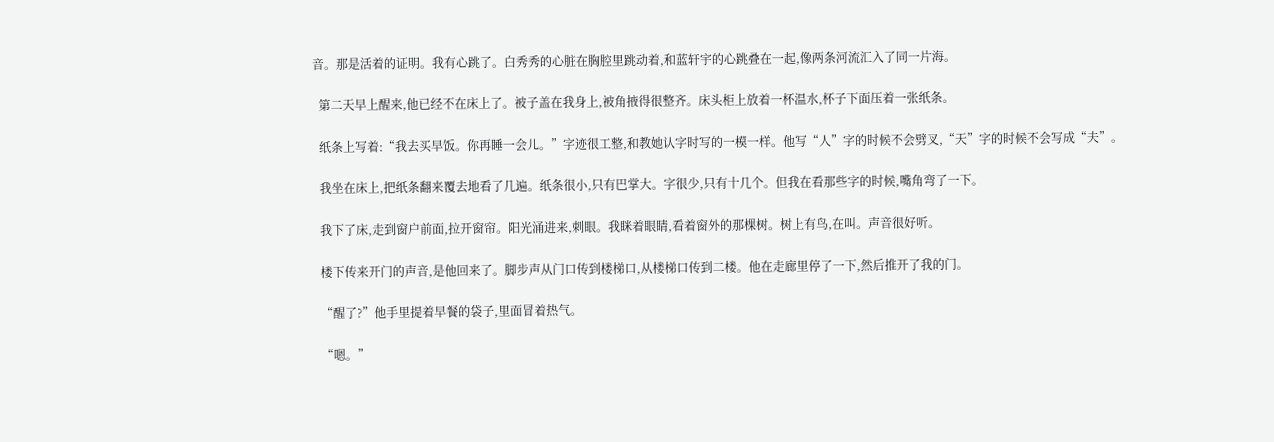音。那是活着的证明。我有心跳了。白秀秀的心脏在胸腔里跳动着,和蓝轩宇的心跳叠在一起,像两条河流汇入了同一片海。

  第二天早上醒来,他已经不在床上了。被子盖在我身上,被角掖得很整齐。床头柜上放着一杯温水,杯子下面压着一张纸条。

  纸条上写着:“我去买早饭。你再睡一会儿。”字迹很工整,和教她认字时写的一模一样。他写“人”字的时候不会劈叉,“天”字的时候不会写成“夫”。

  我坐在床上,把纸条翻来覆去地看了几遍。纸条很小,只有巴掌大。字很少,只有十几个。但我在看那些字的时候,嘴角弯了一下。

  我下了床,走到窗户前面,拉开窗帘。阳光涌进来,刺眼。我眯着眼睛,看着窗外的那棵树。树上有鸟,在叫。声音很好听。

  楼下传来开门的声音,是他回来了。脚步声从门口传到楼梯口,从楼梯口传到二楼。他在走廊里停了一下,然后推开了我的门。

  “醒了?”他手里提着早餐的袋子,里面冒着热气。

  “嗯。”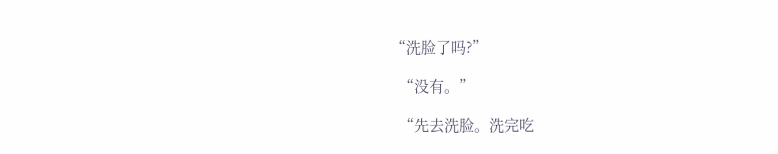“洗脸了吗?”

  “没有。”

  “先去洗脸。洗完吃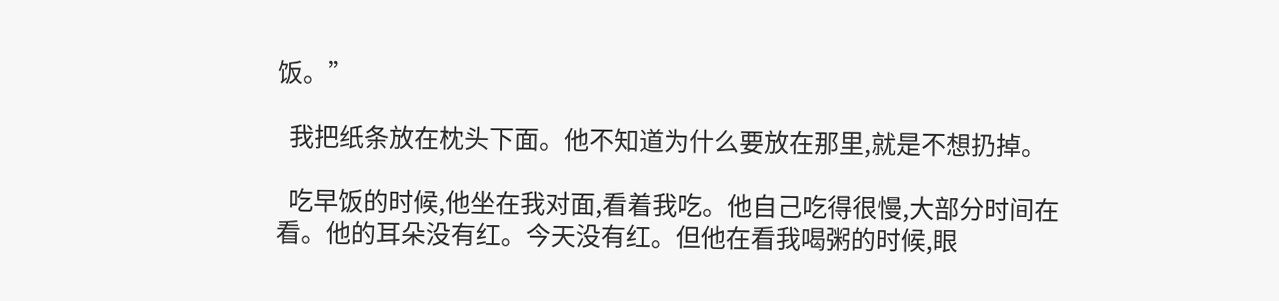饭。”

  我把纸条放在枕头下面。他不知道为什么要放在那里,就是不想扔掉。

  吃早饭的时候,他坐在我对面,看着我吃。他自己吃得很慢,大部分时间在看。他的耳朵没有红。今天没有红。但他在看我喝粥的时候,眼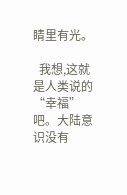睛里有光。

  我想,这就是人类说的“幸福”吧。大陆意识没有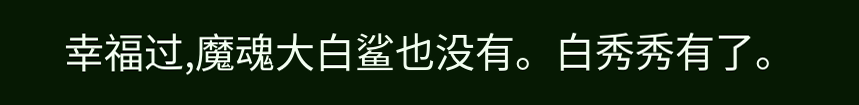幸福过,魔魂大白鲨也没有。白秀秀有了。